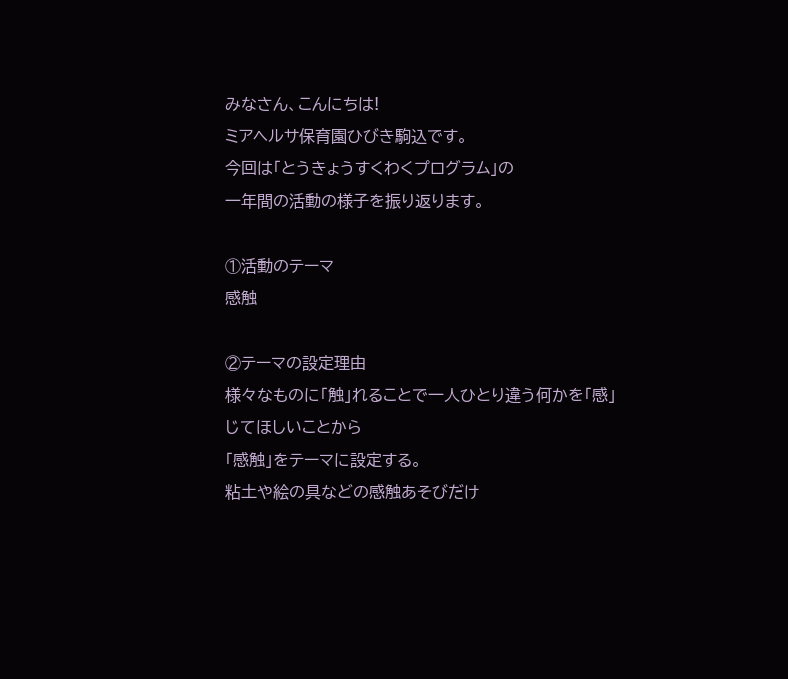みなさん、こんにちは!
ミアヘルサ保育園ひびき駒込です。
今回は「とうきょうすくわくプログラム」の
一年間の活動の様子を振り返ります。

①活動のテーマ
感触

②テーマの設定理由
様々なものに「触」れることで一人ひとり違う何かを「感」じてほしいことから
「感触」をテーマに設定する。
粘土や絵の具などの感触あそびだけ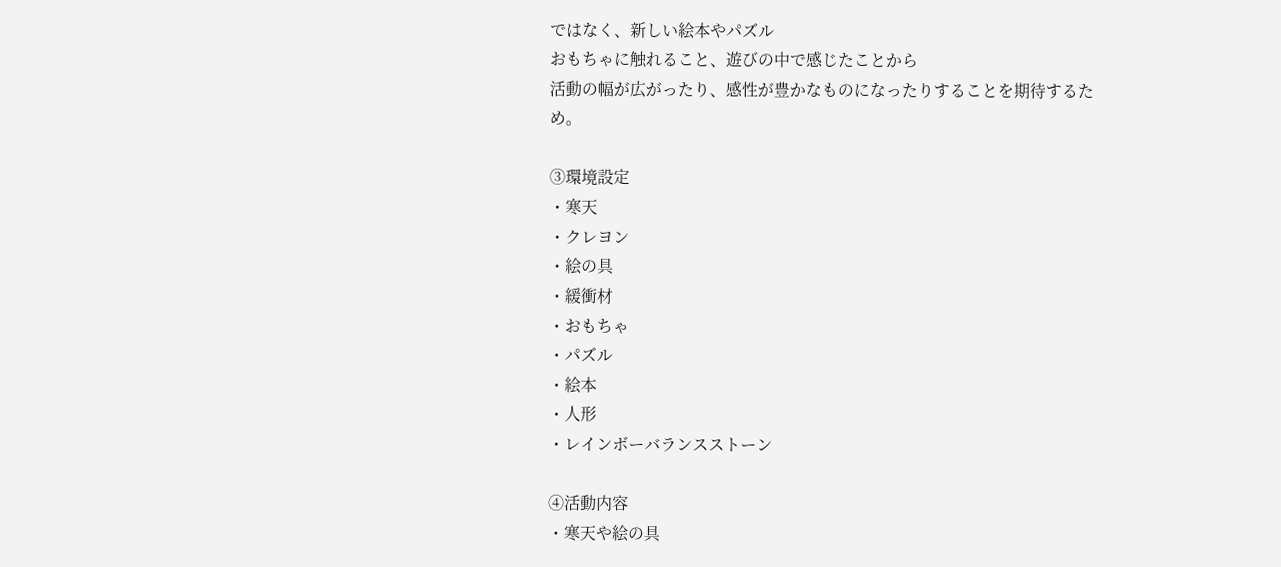ではなく、新しい絵本やパズル
おもちゃに触れること、遊びの中で感じたことから
活動の幅が広がったり、感性が豊かなものになったりすることを期待するため。

③環境設定
・寒天
・クレヨン
・絵の具
・緩衝材
・おもちゃ
・パズル
・絵本
・人形
・レインボーバランスストーン

④活動内容
・寒天や絵の具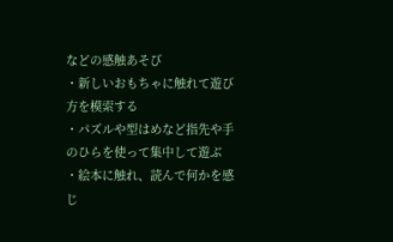などの感触あそび
・新しいおもちゃに触れて遊び方を模索する
・パズルや型はめなど指先や手のひらを使って集中して遊ぶ
・絵本に触れ、読んで何かを感じ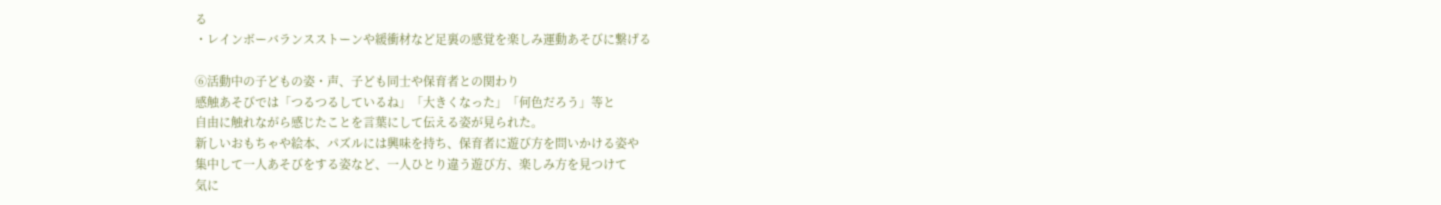る
・レインボーバランスストーンや緩衝材など足裏の感覚を楽しみ運動あそびに繋げる

⑥活動中の子どもの姿・声、子ども同士や保育者との関わり
感触あそびでは「つるつるしているね」「大きくなった」「何色だろう」等と
自由に触れながら感じたことを言葉にして伝える姿が見られた。
新しいおもちゃや絵本、パズルには興味を持ち、保育者に遊び方を問いかける姿や
集中して一人あそびをする姿など、一人ひとり違う遊び方、楽しみ方を見つけて
気に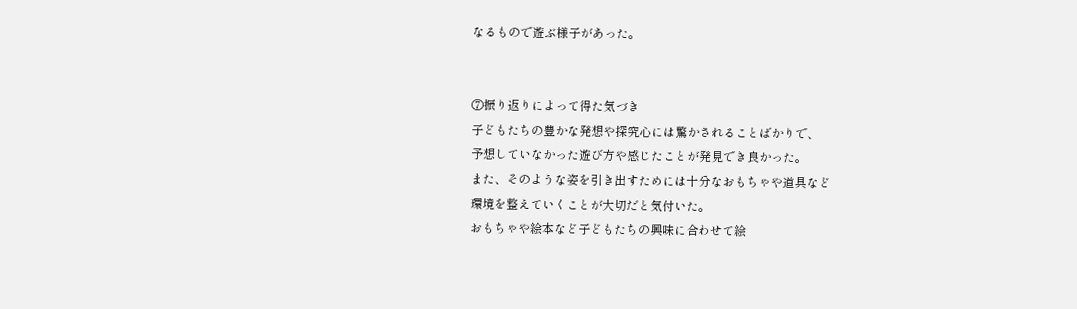なるもので遊ぶ様子があった。


⑦振り返りによって得た気づき
子どもたちの豊かな発想や探究心には驚かされることばかりで、
予想していなかった遊び方や感じたことが発見でき良かった。
また、そのような姿を引き出すためには十分なおもちゃや道具など
環境を整えていくことが大切だと気付いた。
おもちゃや絵本など子どもたちの興味に合わせて絵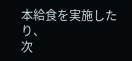本給食を実施したり、
次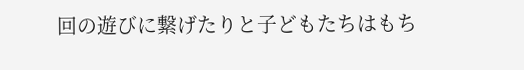回の遊びに繋げたりと子どもたちはもち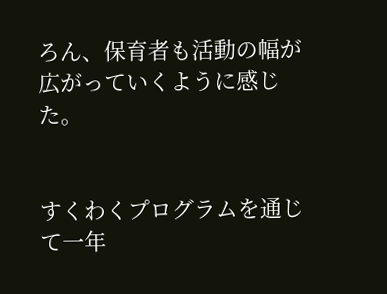ろん、保育者も活動の幅が
広がっていくように感じた。


すくわくプログラムを通じて一年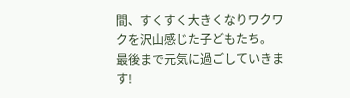間、すくすく大きくなりワクワクを沢山感じた子どもたち。
最後まで元気に過ごしていきます!